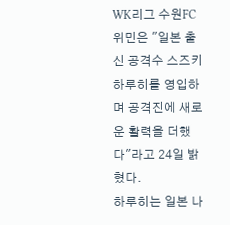WK리그 수원FC 위민은 "일본 출신 공격수 스즈키 하루히를 영입하며 공격진에 새로운 활력을 더했다"라고 24일 밝혔다.
하루히는 일본 나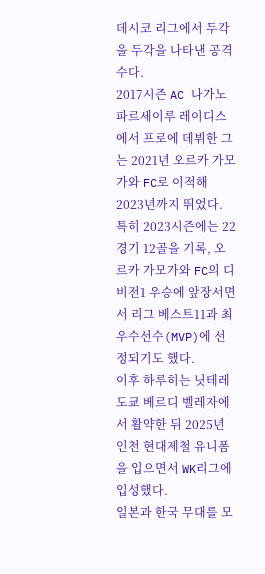데시코 리그에서 두각을 두각을 나타낸 공격수다.
2017시즌 AC 나가노 파르세이루 레이디스에서 프로에 데뷔한 그는 2021년 오르카 가모가와 FC로 이적해 2023년까지 뛰었다.
특히 2023시즌에는 22경기 12골을 기록, 오르카 가모가와 FC의 디비전1 우승에 앞장서면서 리그 베스트11과 최우수선수(MVP)에 선정되기도 했다.
이후 하루히는 닛테레 도쿄 베르디 벨레자에서 활약한 뒤 2025년 인천 현대제철 유니폼을 입으면서 WK리그에 입성했다.
일본과 한국 무대를 모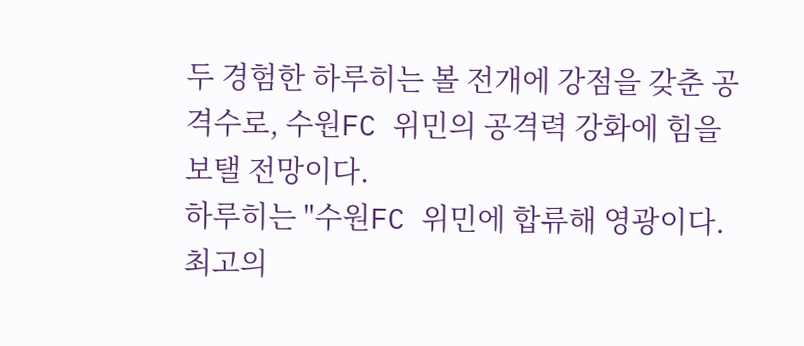두 경험한 하루히는 볼 전개에 강점을 갖춘 공격수로, 수원FC 위민의 공격력 강화에 힘을 보탤 전망이다.
하루히는 "수원FC 위민에 합류해 영광이다. 최고의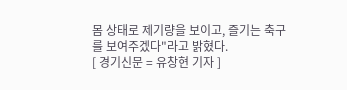몸 상태로 제기량을 보이고, 즐기는 축구를 보여주겠다"라고 밝혔다.
[ 경기신문 = 유창현 기자 ]